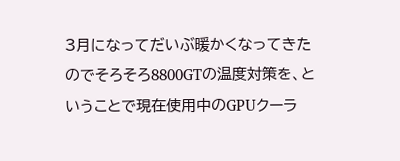3月になってだいぶ暖かくなってきたのでそろそろ8800GTの温度対策を、ということで現在使用中のGPUクーラ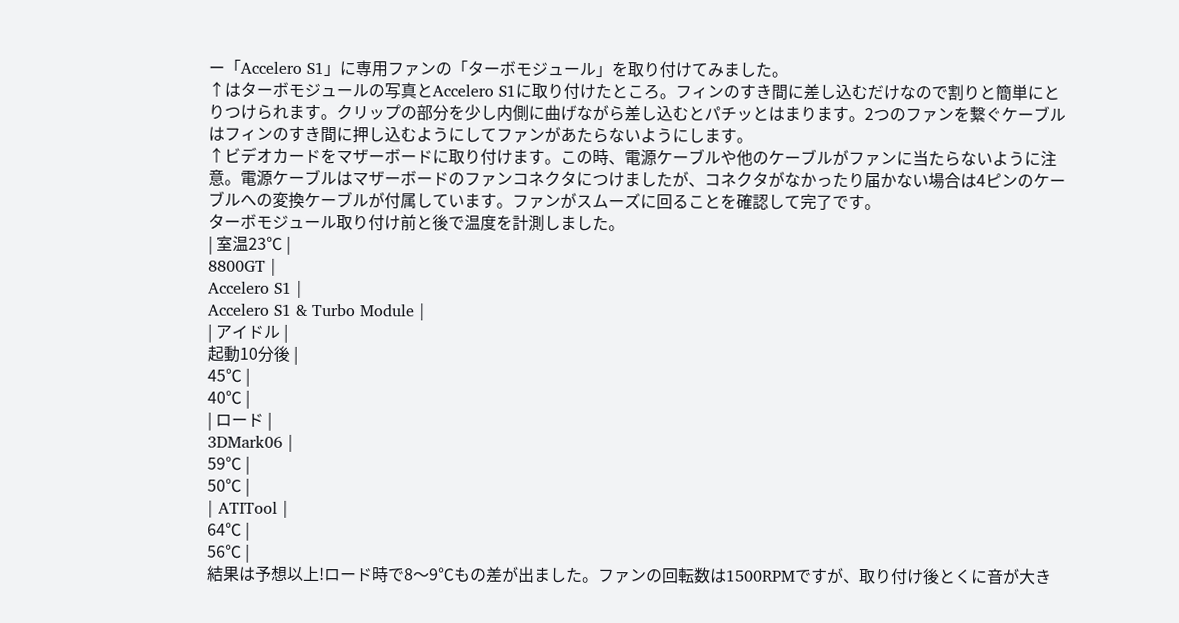ー「Accelero S1」に専用ファンの「ターボモジュール」を取り付けてみました。
↑はターボモジュールの写真とAccelero S1に取り付けたところ。フィンのすき間に差し込むだけなので割りと簡単にとりつけられます。クリップの部分を少し内側に曲げながら差し込むとパチッとはまります。2つのファンを繋ぐケーブルはフィンのすき間に押し込むようにしてファンがあたらないようにします。
↑ビデオカードをマザーボードに取り付けます。この時、電源ケーブルや他のケーブルがファンに当たらないように注意。電源ケーブルはマザーボードのファンコネクタにつけましたが、コネクタがなかったり届かない場合は4ピンのケーブルへの変換ケーブルが付属しています。ファンがスムーズに回ることを確認して完了です。
ターボモジュール取り付け前と後で温度を計測しました。
| 室温23℃ |
8800GT |
Accelero S1 |
Accelero S1 & Turbo Module |
| アイドル |
起動10分後 |
45℃ |
40℃ |
| ロード |
3DMark06 |
59℃ |
50℃ |
| ATITool |
64℃ |
56℃ |
結果は予想以上!ロード時で8〜9℃もの差が出ました。ファンの回転数は1500RPMですが、取り付け後とくに音が大き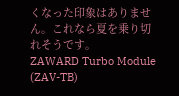くなった印象はありません。これなら夏を乗り切れそうです。
ZAWARD Turbo Module (ZAV-TB)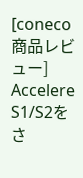[coneco商品レビュー] Accelere S1/S2をさ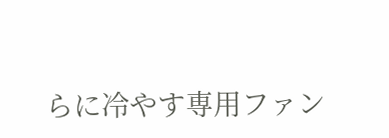らに冷やす専用ファン